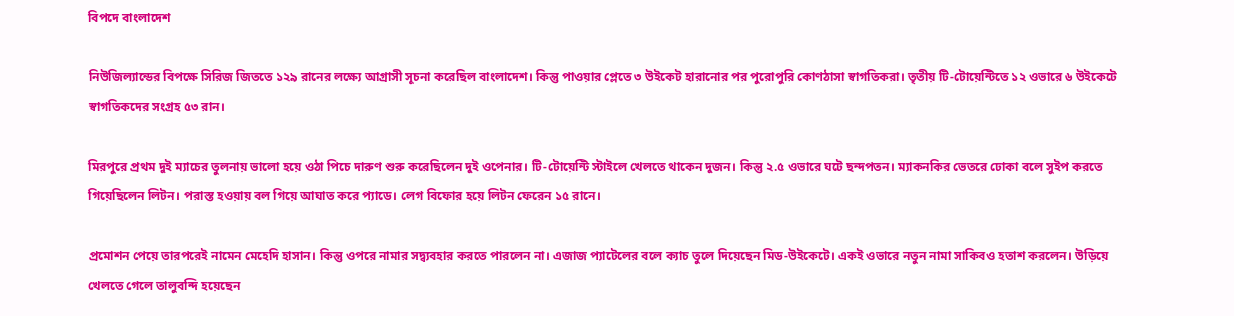বিপদে বাংলাদেশ

নিউজিল্যান্ডের বিপক্ষে সিরিজ জিততে ১২৯ রানের লক্ষ্যে আগ্রাসী সূচনা করেছিল বাংলাদেশ। কিন্তু পাওয়ার প্লেতে ৩ উইকেট হারানোর পর পুরোপুরি কোণঠাসা স্বাগতিকরা। তৃতীয় টি-টোয়েন্টিতে ১২ ওভারে ৬ উইকেটে স্বাগতিকদের সংগ্রহ ৫৩ রান।

মিরপুরে প্রথম দুই ম্যাচের তুলনায় ভালো হয়ে ওঠা পিচে দারুণ শুরু করেছিলেন দুই ওপেনার। টি-টোয়েন্টি স্টাইলে খেলতে থাকেন দুজন। কিন্তু ২.৫ ওভারে ঘটে ছন্দপতন। ম্যাকনকির ভেতরে ঢোকা বলে সুইপ করতে গিয়েছিলেন লিটন। পরাস্ত হওয়ায় বল গিয়ে আঘাত করে প্যাডে। লেগ বিফোর হয়ে লিটন ফেরেন ১৫ রানে।

প্রমোশন পেয়ে তারপরেই নামেন মেহেদি হাসান। কিন্তু ওপরে নামার সদ্ব্যবহার করতে পারলেন না। এজাজ প্যাটেলের বলে ক্যাচ তুলে দিয়েছেন মিড-উইকেটে। একই ওভারে নতুন নামা সাকিবও হতাশ করলেন। উড়িয়ে খেলতে গেলে তালুবন্দি হয়েছেন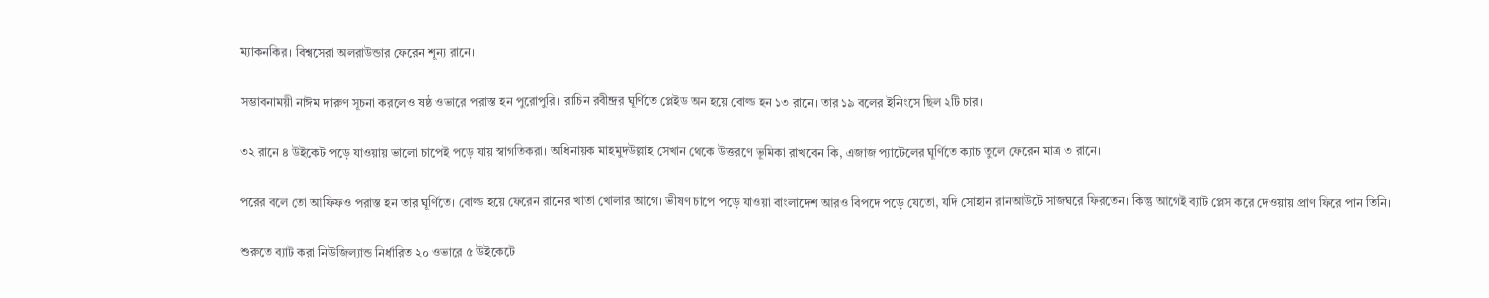ম্যাকনকির। বিশ্বসেরা অলরাউন্ডার ফেরেন শূন্য রানে।

সম্ভাবনাময়ী নাঈম দারুণ সূচনা করলেও ষষ্ঠ ওভারে পরাস্ত হন পুরোপুরি। রাচিন রবীন্দ্রর ঘূর্ণিতে প্লেইড অন হয়ে বোল্ড হন ১৩ রানে। তার ১৯ বলের ইনিংসে ছিল ২টি চার।

৩২ রানে ৪ উইকেট পড়ে যাওয়ায় ভালো চাপেই পড়ে যায় স্বাগতিকরা। অধিনায়ক মাহমুদউল্লাহ সেখান থেকে উত্তরণে ভূমিকা রাখবেন কি, এজাজ প্যাটেলের ঘূর্ণিতে ক্যাচ তুলে ফেরেন মাত্র ৩ রানে।

পরের বলে তো আফিফও পরাস্ত হন তার ঘূর্ণিতে। বোল্ড হয়ে ফেরেন রানের খাতা খোলার আগে। ভীষণ চাপে পড়ে যাওয়া বাংলাদেশ আরও বিপদে পড়ে যেতো, যদি সোহান রানআউটে সাজঘরে ফিরতেন। কিন্তু আগেই ব্যাট প্লেস করে দেওয়ায় প্রাণ ফিরে পান তিনি।

শুরুতে ব্যাট করা নিউজিল্যান্ড নির্ধারিত ২০ ওভারে ৫ উইকেটে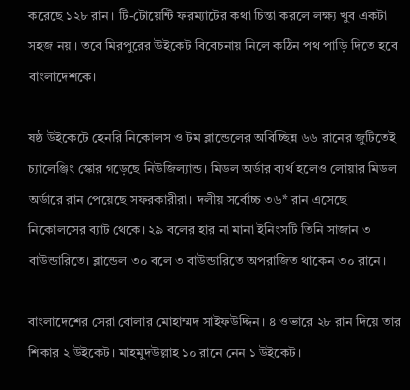করেছে ১২৮ রান। টি-টোয়েন্টি ফরম্যাটের কথা চিন্তা করলে লক্ষ্য খুব একটা সহজ নয়। তবে মিরপুরের উইকেট বিবেচনায় নিলে কঠিন পথ পাড়ি দিতে হবে বাংলাদেশকে।

ষষ্ঠ উইকেটে হেনরি নিকোলস ও টম ব্লান্ডেলের অবিচ্ছিন্ন ৬৬ রানের জুটিতেই চ্যালেঞ্জিং স্কোর গড়েছে নিউজিল্যান্ড। মিডল অর্ডার ব্যর্থ হলেও লোয়ার মিডল অর্ডারে রান পেয়েছে সফরকারীরা। দলীয় সর্বোচ্চ ৩৬* রান এসেছে নিকোলসের ব্যাট থেকে। ২৯ বলের হার না মানা ইনিংসটি তিনি সাজান ৩ বাউন্ডারিতে। ব্লান্ডেল ৩০ বলে ৩ বাউন্ডারিতে অপরাজিত থাকেন ৩০ রানে।

বাংলাদেশের সেরা বোলার মোহাম্মদ সাইফউদ্দিন। ৪ ওভারে ২৮ রান দিয়ে তার শিকার ২ উইকেট। মাহমুদউল্লাহ ১০ রানে নেন ১ উইকেট।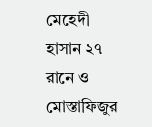মেহেদী হাসান ২৭ রানে ও মোস্তাফিজুর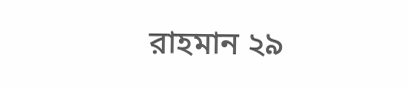রাহমান ২৯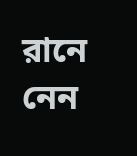রানে নেন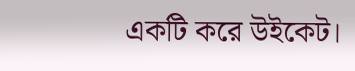একটি করে উইকেট।